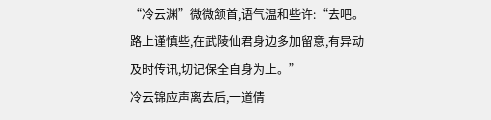“冷云渊”微微颔首,语气温和些许:“去吧。路上谨慎些,在武陵仙君身边多加留意,有异动及时传讯,切记保全自身为上。”
冷云锦应声离去后,一道倩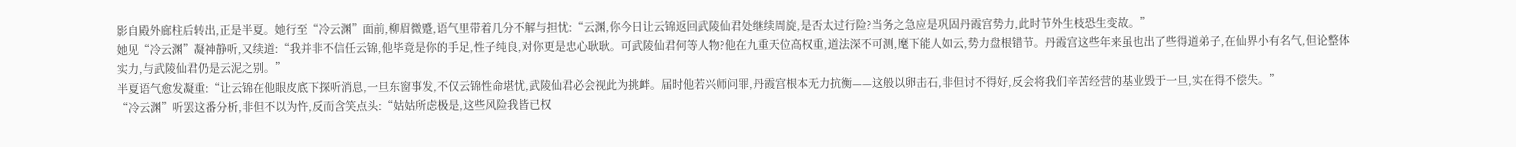影自殿外廊柱后转出,正是半夏。她行至“冷云渊”面前,柳眉微蹙,语气里带着几分不解与担忧:“云渊,你今日让云锦返回武陵仙君处继续周旋,是否太过行险?当务之急应是巩固丹霞宫势力,此时节外生枝恐生变故。”
她见“冷云渊”凝神静听,又续道:“我并非不信任云锦,他毕竟是你的手足,性子纯良,对你更是忠心耿耿。可武陵仙君何等人物?他在九重天位高权重,道法深不可测,麾下能人如云,势力盘根错节。丹霞宫这些年来虽也出了些得道弟子,在仙界小有名气,但论整体实力,与武陵仙君仍是云泥之别。”
半夏语气愈发凝重:“让云锦在他眼皮底下探听消息,一旦东窗事发,不仅云锦性命堪忧,武陵仙君必会视此为挑衅。届时他若兴师问罪,丹霞宫根本无力抗衡——这般以卵击石,非但讨不得好,反会将我们辛苦经营的基业毁于一旦,实在得不偿失。”
“冷云渊”听罢这番分析,非但不以为忤,反而含笑点头:“姑姑所虑极是,这些风险我皆已权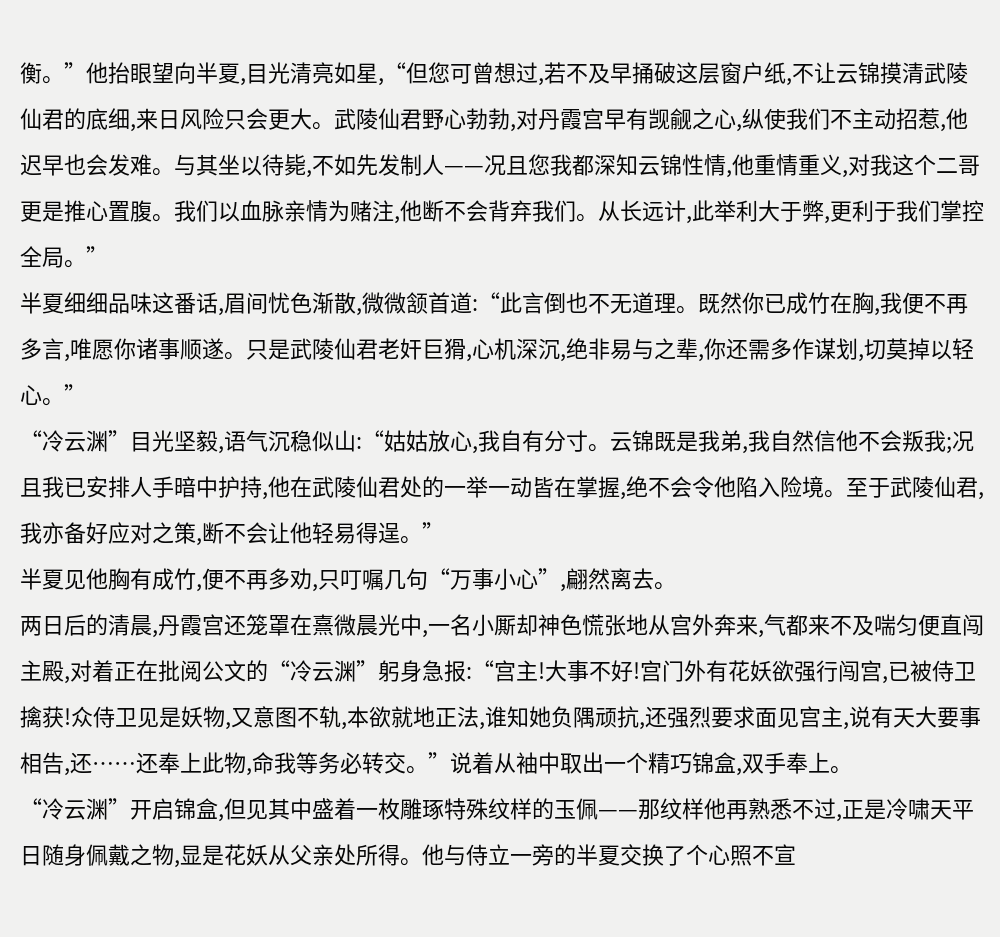衡。”他抬眼望向半夏,目光清亮如星,“但您可曾想过,若不及早捅破这层窗户纸,不让云锦摸清武陵仙君的底细,来日风险只会更大。武陵仙君野心勃勃,对丹霞宫早有觊觎之心,纵使我们不主动招惹,他迟早也会发难。与其坐以待毙,不如先发制人——况且您我都深知云锦性情,他重情重义,对我这个二哥更是推心置腹。我们以血脉亲情为赌注,他断不会背弃我们。从长远计,此举利大于弊,更利于我们掌控全局。”
半夏细细品味这番话,眉间忧色渐散,微微颔首道:“此言倒也不无道理。既然你已成竹在胸,我便不再多言,唯愿你诸事顺遂。只是武陵仙君老奸巨猾,心机深沉,绝非易与之辈,你还需多作谋划,切莫掉以轻心。”
“冷云渊”目光坚毅,语气沉稳似山:“姑姑放心,我自有分寸。云锦既是我弟,我自然信他不会叛我;况且我已安排人手暗中护持,他在武陵仙君处的一举一动皆在掌握,绝不会令他陷入险境。至于武陵仙君,我亦备好应对之策,断不会让他轻易得逞。”
半夏见他胸有成竹,便不再多劝,只叮嘱几句“万事小心”,翩然离去。
两日后的清晨,丹霞宫还笼罩在熹微晨光中,一名小厮却神色慌张地从宫外奔来,气都来不及喘匀便直闯主殿,对着正在批阅公文的“冷云渊”躬身急报:“宫主!大事不好!宫门外有花妖欲强行闯宫,已被侍卫擒获!众侍卫见是妖物,又意图不轨,本欲就地正法,谁知她负隅顽抗,还强烈要求面见宫主,说有天大要事相告,还……还奉上此物,命我等务必转交。”说着从袖中取出一个精巧锦盒,双手奉上。
“冷云渊”开启锦盒,但见其中盛着一枚雕琢特殊纹样的玉佩——那纹样他再熟悉不过,正是冷啸天平日随身佩戴之物,显是花妖从父亲处所得。他与侍立一旁的半夏交换了个心照不宣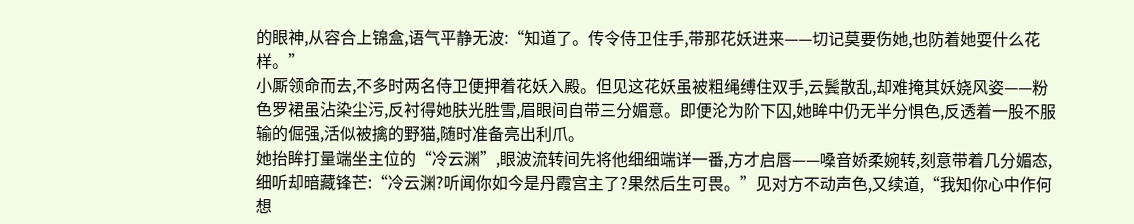的眼神,从容合上锦盒,语气平静无波:“知道了。传令侍卫住手,带那花妖进来——切记莫要伤她,也防着她耍什么花样。”
小厮领命而去,不多时两名侍卫便押着花妖入殿。但见这花妖虽被粗绳缚住双手,云鬓散乱,却难掩其妖娆风姿——粉色罗裙虽沾染尘污,反衬得她肤光胜雪,眉眼间自带三分媚意。即便沦为阶下囚,她眸中仍无半分惧色,反透着一股不服输的倔强,活似被擒的野猫,随时准备亮出利爪。
她抬眸打量端坐主位的“冷云渊”,眼波流转间先将他细细端详一番,方才启唇——嗓音娇柔婉转,刻意带着几分媚态,细听却暗藏锋芒:“冷云渊?听闻你如今是丹霞宫主了?果然后生可畏。”见对方不动声色,又续道,“我知你心中作何想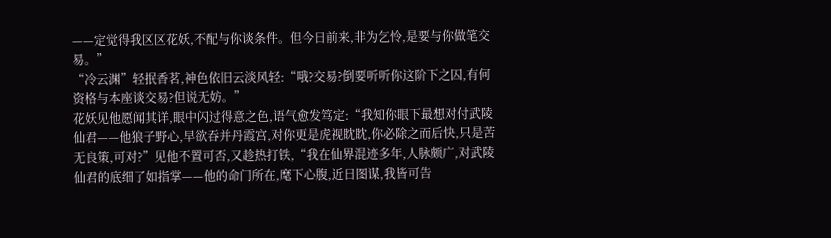——定觉得我区区花妖,不配与你谈条件。但今日前来,非为乞怜,是要与你做笔交易。”
“冷云渊”轻抿香茗,神色依旧云淡风轻:“哦?交易?倒要听听你这阶下之囚,有何资格与本座谈交易?但说无妨。”
花妖见他愿闻其详,眼中闪过得意之色,语气愈发笃定:“我知你眼下最想对付武陵仙君——他狼子野心,早欲吞并丹霞宫,对你更是虎视眈眈,你必除之而后快,只是苦无良策,可对?”见他不置可否,又趁热打铁,“我在仙界混迹多年,人脉颇广,对武陵仙君的底细了如指掌——他的命门所在,麾下心腹,近日图谋,我皆可告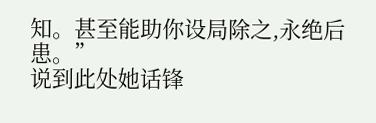知。甚至能助你设局除之,永绝后患。”
说到此处她话锋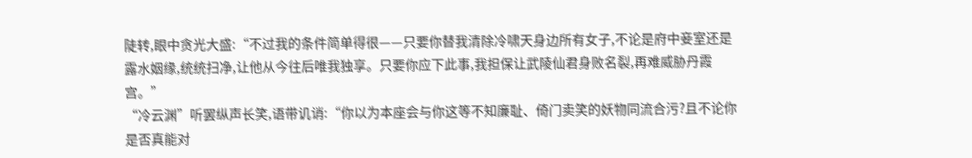陡转,眼中贪光大盛:“不过我的条件简单得很——只要你替我清除冷啸天身边所有女子,不论是府中妾室还是露水姻缘,统统扫净,让他从今往后唯我独享。只要你应下此事,我担保让武陵仙君身败名裂,再难威胁丹霞宫。”
“冷云渊”听罢纵声长笑,语带讥诮:“你以为本座会与你这等不知廉耻、倚门卖笑的妖物同流合污?且不论你是否真能对